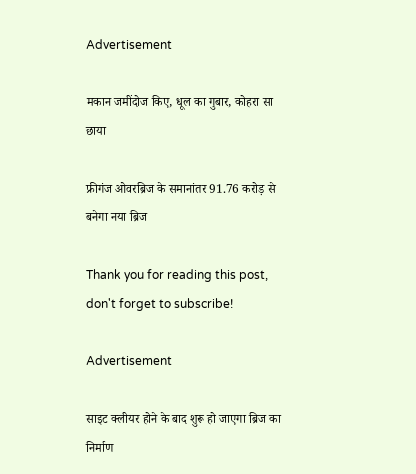Advertisement

मकान जमींदोज किए, धूल का गुबार, कोहरा सा छाया

फ्रीगंज ओवरब्रिज के समानांतर 91.76 करोड़ से बनेगा नया ब्रिज

Thank you for reading this post, don't forget to subscribe!

Advertisement

साइट क्लीयर होने के बाद शुरू हो जाएगा ब्रिज का निर्माण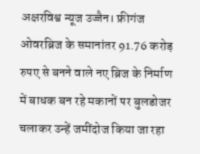अक्षरविश्व न्यूज उज्जैन। फ्रीगंज ओवरब्रिज के समानांतर 91.76 करोड़ रुपए से बनने वाले नए ब्रिज के निर्माण में बाधक बन रहे मकानों पर बुलडोजर चलाकर उन्हें जमींदोज किया जा रहा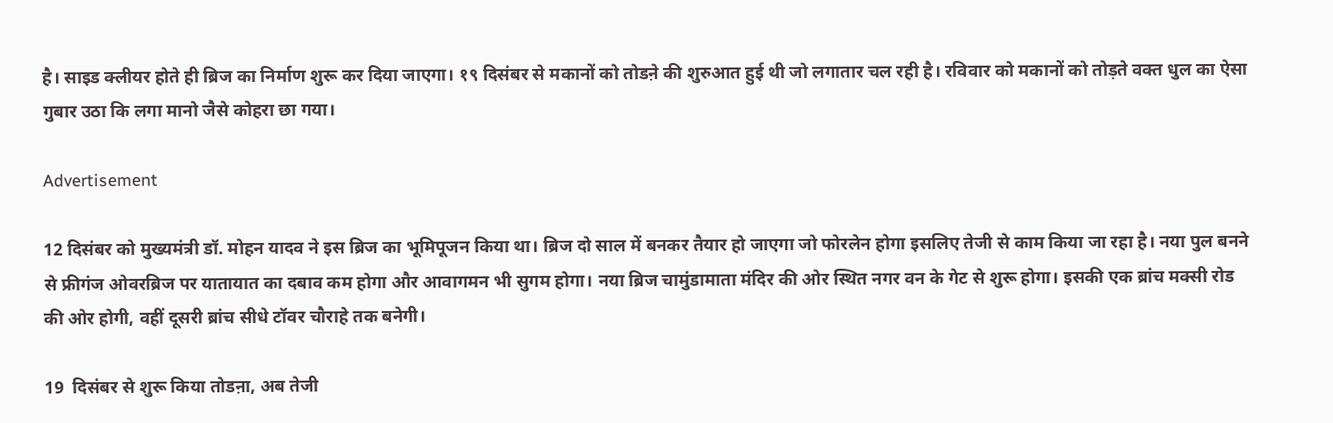है। साइड क्लीयर होते ही ब्रिज का निर्माण शुरू कर दिया जाएगा। १९ दिसंबर से मकानों को तोडऩे की शुरुआत हुई थी जो लगातार चल रही है। रविवार को मकानों को तोड़ते वक्त धुल का ऐसा गुबार उठा कि लगा मानो जैसे कोहरा छा गया।

Advertisement

12 दिसंबर को मुख्यमंत्री डॉ. मोहन यादव ने इस ब्रिज का भूमिपूजन किया था। ब्रिज दो साल में बनकर तैयार हो जाएगा जो फोरलेन होगा इसलिए तेजी से काम किया जा रहा है। नया पुल बनने से फ्रीगंज ओवरब्रिज पर यातायात का दबाव कम होगा और आवागमन भी सुगम होगा। नया ब्रिज चामुंडामाता मंदिर की ओर स्थित नगर वन के गेट से शुरू होगा। इसकी एक ब्रांच मक्सी रोड की ओर होगी, वहीं दूसरी ब्रांच सीधे टॉवर चौराहे तक बनेगी।

19  दिसंबर से शुरू किया तोडऩा, अब तेजी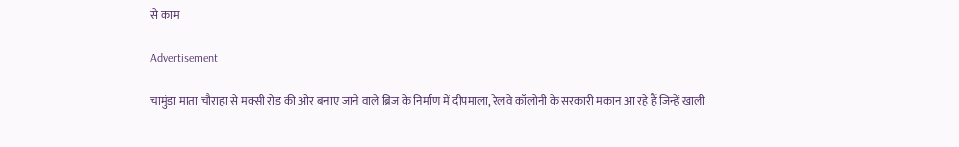से काम

Advertisement

चामुंडा माता चौराहा से मक्सी रोड की ओर बनाए जाने वाले ब्रिज के निर्माण में दीपमाला, रेलवे कॉलोनी के सरकारी मकान आ रहे हैं जिन्हें खाली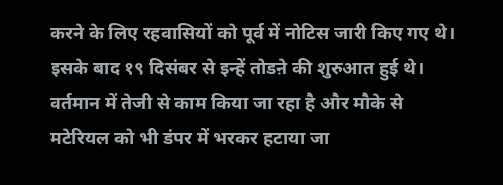करने के लिए रहवासियों को पूर्व में नोटिस जारी किए गए थे। इसके बाद १९ दिसंबर से इन्हें तोडऩे की शुरुआत हुई थे। वर्तमान में तेजी से काम किया जा रहा है और मौके से मटेरियल को भी डंपर में भरकर हटाया जा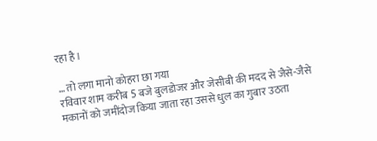रहा है।

… तो लगा मानो कोहरा छा गया
रविवार शाम करीब 5 बजे बुलडोजर और जेसीबी की मदद से जैसे-जैसे मकानों को जमींदोज किया जाता रहा उससे धुल का गुबार उठता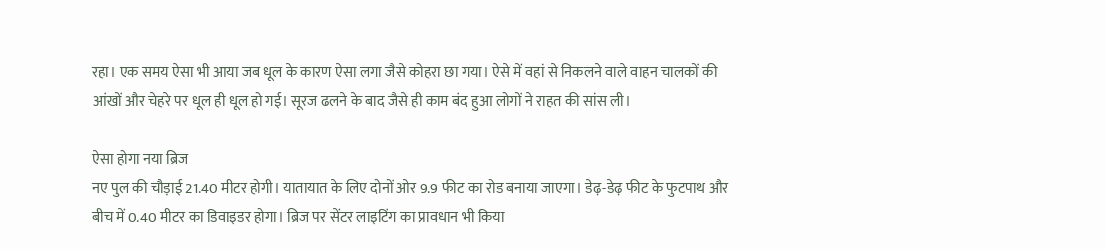रहा। एक समय ऐसा भी आया जब धूल के कारण ऐसा लगा जैसे कोहरा छा गया। ऐसे में वहां से निकलने वाले वाहन चालकों की आंखों और चेहरे पर धूल ही धूल हो गई। सूरज ढलने के बाद जैसे ही काम बंद हुआ लोगों ने राहत की सांस ली।

ऐसा होगा नया ब्रिज
नए पुल की चौड़ाई 21.40 मीटर होगी। यातायात के लिए दोनों ओर 9.9 फीट का रोड बनाया जाएगा। डेढ़-डेढ़ फीट के फुटपाथ और बीच में 0.40 मीटर का डिवाइडर होगा। ब्रिज पर सेंटर लाइटिंग का प्रावधान भी किया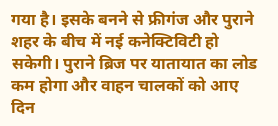गया है। इसके बनने से फ्रीगंज और पुराने शहर के बीच में नई कनेक्टिविटी हो सकेगी। पुराने ब्रिज पर यातायात का लोड कम होगा और वाहन चालकों को आए दिन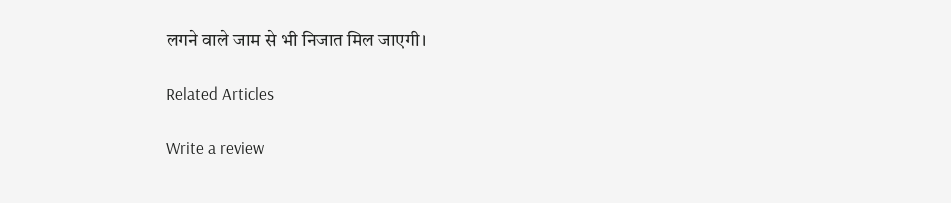लगने वाले जाम से भी निजात मिल जाएगी।

Related Articles

Write a review